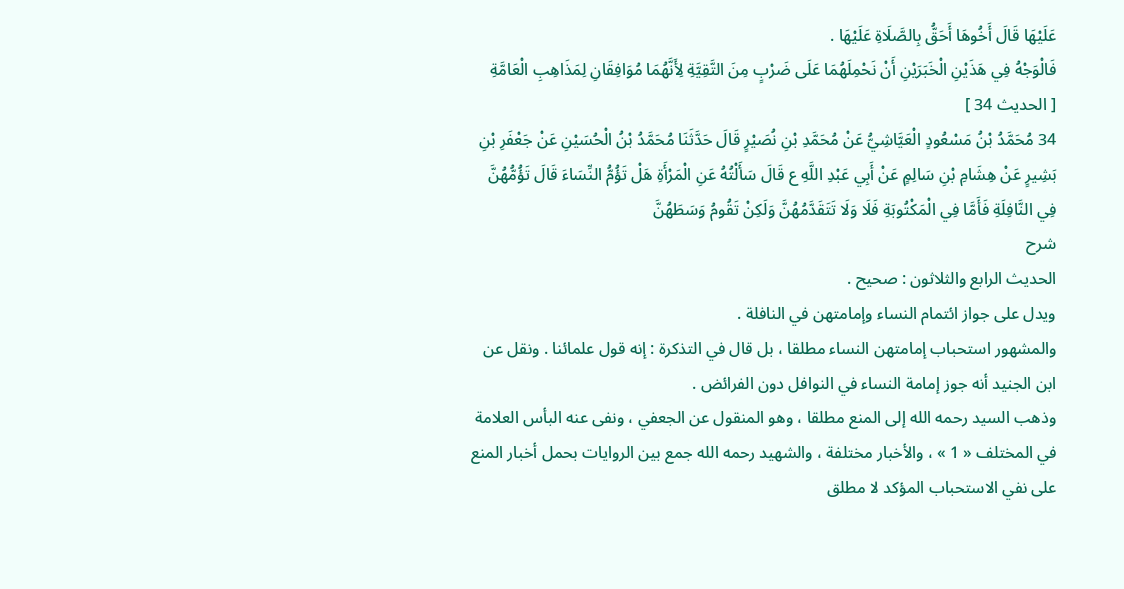عَلَيْهَا قَالَ أَخُوهَا أَحَقُّ بِالصَّلَاةِ عَلَيْهَا .
فَالْوَجْهُ فِي هَذَيْنِ الْخَبَرَيْنِ أَنْ نَحْمِلَهُمَا عَلَى ضَرْبٍ مِنَ التَّقِيَّةِ لِأَنَّهُمَا مُوَافِقَانِ لِمَذَاهِبِ الْعَامَّةِ
[ الحديث 34 ]
34 مُحَمَّدُ بْنُ مَسْعُودٍ الْعَيَّاشِيُّ عَنْ مُحَمَّدِ بْنِ نُصَيْرٍ قَالَ حَدَّثَنَا مُحَمَّدُ بْنُ الْحُسَيْنِ عَنْ جَعْفَرِ بْنِ بَشِيرٍ عَنْ هِشَامِ بْنِ سَالِمٍ عَنْ أَبِي عَبْدِ اللَّهِ ع قَالَ سَأَلْتُهُ عَنِ الْمَرْأَةِ هَلْ تَؤُمُّ النِّسَاءَ قَالَ تَؤُمُّهُنَّ فِي النَّافِلَةِ فَأَمَّا فِي الْمَكْتُوبَةِ فَلَا وَلَا تَتَقَدَّمُهُنَّ وَلَكِنْ تَقُومُ وَسَطَهُنَّ
شرح
الحديث الرابع والثلاثون : صحيح .
ويدل على جواز ائتمام النساء وإمامتهن في النافلة .
والمشهور استحباب إمامتهن النساء مطلقا ، بل قال في التذكرة : إنه قول علمائنا . ونقل عن ابن الجنيد أنه جوز إمامة النساء في النوافل دون الفرائض .
وذهب السيد رحمه الله إلى المنع مطلقا ، وهو المنقول عن الجعفي ، ونفى عنه البأس العلامة في المختلف « 1 » ، والأخبار مختلفة ، والشهيد رحمه الله جمع بين الروايات بحمل أخبار المنع على نفي الاستحباب المؤكد لا مطلق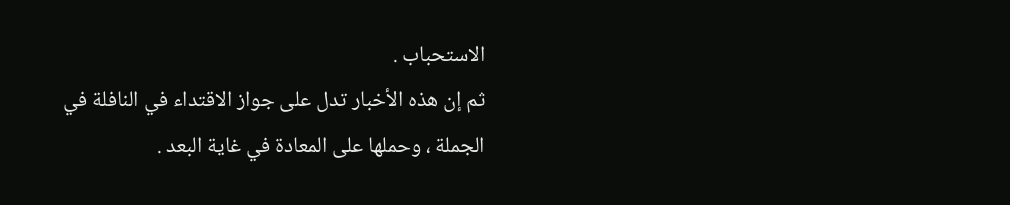الاستحباب .
ثم إن هذه الأخبار تدل على جواز الاقتداء في النافلة في الجملة ، وحملها على المعادة في غاية البعد .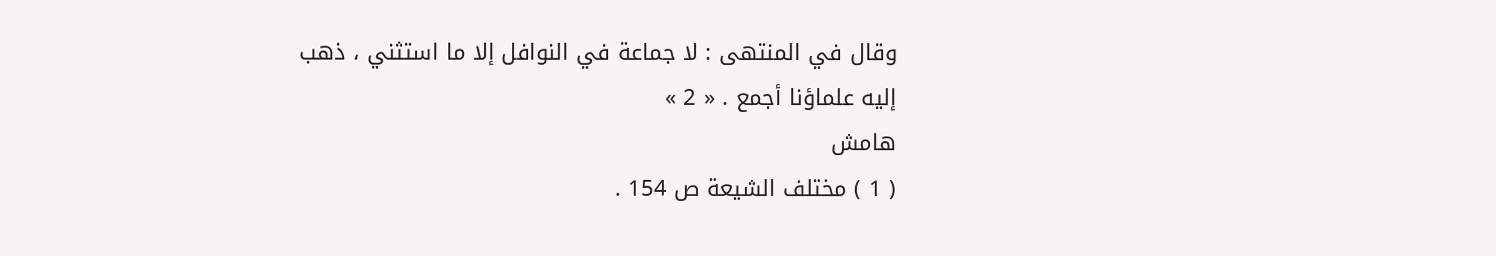وقال في المنتهى : لا جماعة في النوافل إلا ما استثني ، ذهب إليه علماؤنا أجمع . « 2 »
هامش
( 1 ) مختلف الشيعة ص 154 .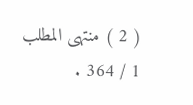( 2 ) منتهى المطلب 1 / 364 .